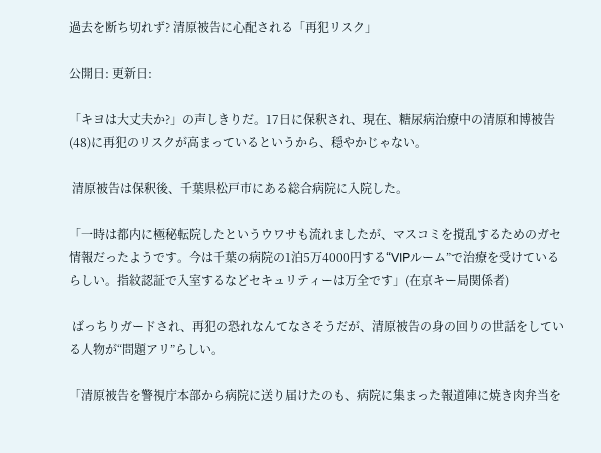過去を断ち切れず? 清原被告に心配される「再犯リスク」

公開日: 更新日:

「キヨは大丈夫か?」の声しきりだ。17日に保釈され、現在、糖尿病治療中の清原和博被告(48)に再犯のリスクが高まっているというから、穏やかじゃない。

 清原被告は保釈後、千葉県松戸市にある総合病院に入院した。

「一時は都内に極秘転院したというウワサも流れましたが、マスコミを撹乱するためのガセ情報だったようです。今は千葉の病院の1泊5万4000円する“VIPルーム”で治療を受けているらしい。指紋認証で入室するなどセキュリティーは万全です」(在京キー局関係者)

 ばっちりガードされ、再犯の恐れなんてなさそうだが、清原被告の身の回りの世話をしている人物が“問題アリ”らしい。

「清原被告を警視庁本部から病院に送り届けたのも、病院に集まった報道陣に焼き肉弁当を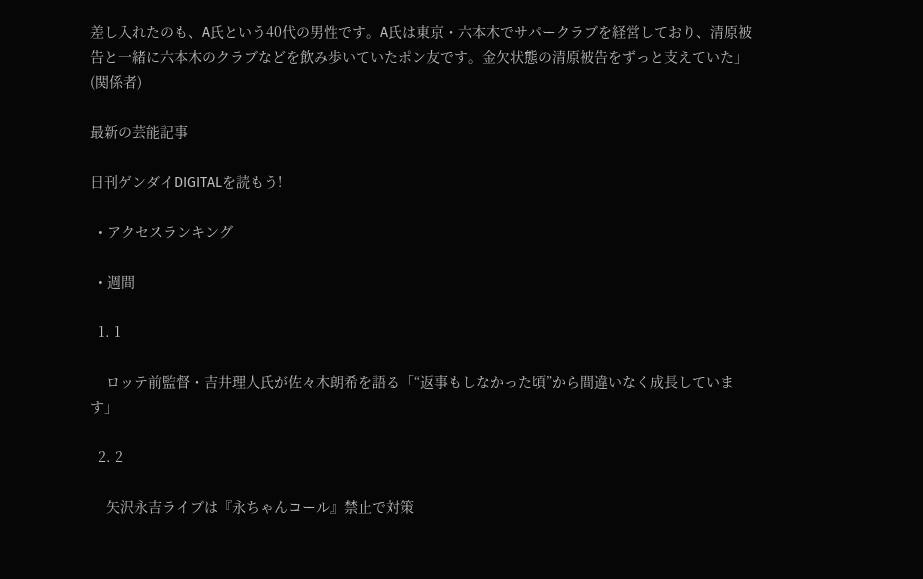差し入れたのも、A氏という40代の男性です。A氏は東京・六本木でサパークラブを経営しており、清原被告と一緒に六本木のクラブなどを飲み歩いていたポン友です。金欠状態の清原被告をずっと支えていた」(関係者)

最新の芸能記事

日刊ゲンダイDIGITALを読もう!

  • アクセスランキング

  • 週間

  1. 1

    ロッテ前監督・吉井理人氏が佐々木朗希を語る「“返事もしなかった頃”から間違いなく成長しています」

  2. 2

    矢沢永吉ライブは『永ちゃんコール』禁止で対策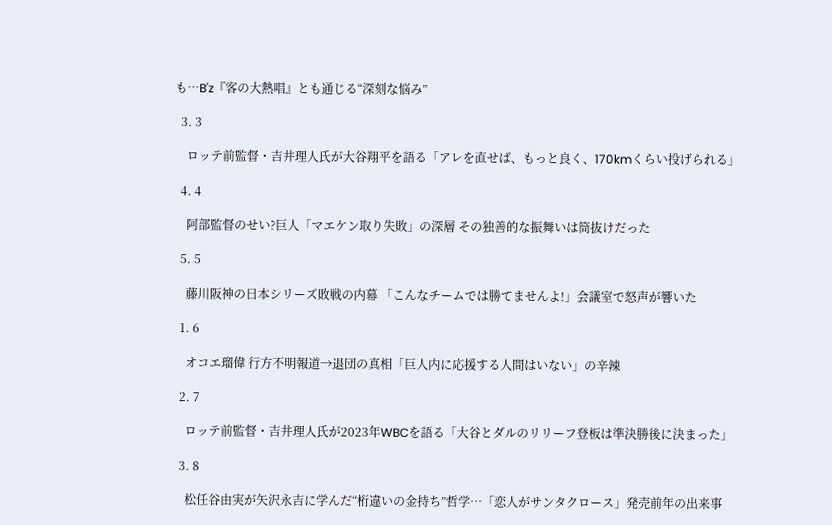も…B'z『客の大熱唱』とも通じる“深刻な悩み”

  3. 3

    ロッテ前監督・吉井理人氏が大谷翔平を語る「アレを直せば、もっと良く、170kmくらい投げられる」

  4. 4

    阿部監督のせい?巨人「マエケン取り失敗」の深層 その独善的な振舞いは筒抜けだった

  5. 5

    藤川阪神の日本シリーズ敗戦の内幕 「こんなチームでは勝てませんよ!」会議室で怒声が響いた

  1. 6

    オコエ瑠偉 行方不明報道→退団の真相「巨人内に応援する人間はいない」の辛辣

  2. 7

    ロッテ前監督・吉井理人氏が2023年WBCを語る「大谷とダルのリリーフ登板は準決勝後に決まった」

  3. 8

    松任谷由実が矢沢永吉に学んだ“桁違いの金持ち”哲学…「恋人がサンタクロース」発売前年の出来事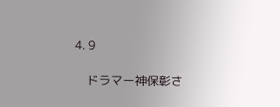4. 9

    ドラマー神保彰さ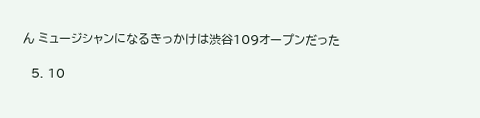ん ミュージシャンになるきっかけは渋谷109オープンだった

  5. 10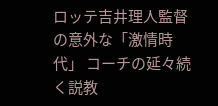ロッテ吉井理人監督の意外な「激情時代」 コーチの延々続く説教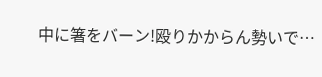中に箸をバーン!殴りかからん勢いで…